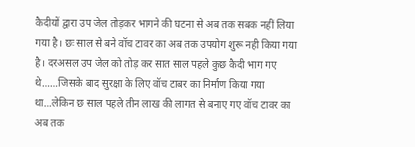कैदीयों द्वारा उप जेल तोड़कर भागने की घटना से अब तक सबक नहीं लिया गया है। छः साल से बने वॉच टावर का अब तक उपयोग शुरू नही किया गया है। दरअसल उप जेल को तोड़ कर सात साल पहले कुछ कैदी भाग गए थे……जिसके बाद सुरक्षा के लिए वॉच टाबर का निर्माण किया गया था…लेकिन छ साल पहले तीन लाख की लागत से बनाए गए वॉच टावर का अब तक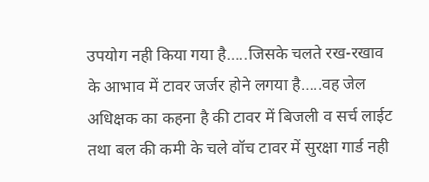उपयोग नही किया गया है…..जिसके चलते रख-रखाव के आभाव में टावर जर्जर होने लगया है…..वह जेल अधिक्षक का कहना है की टावर में बिजली व सर्च लाईट तथा बल की कमी के चले वॉच टावर में सुरक्षा गार्ड नही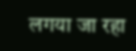लगया जा रहा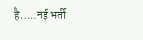है…..नई भर्ती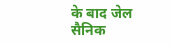के बाद जेल सैनिक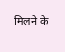मिलने के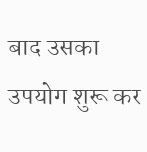बाद उसका उपयोग शुरू कर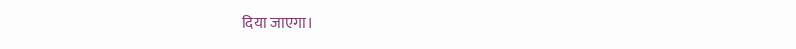दिया जाएगा।